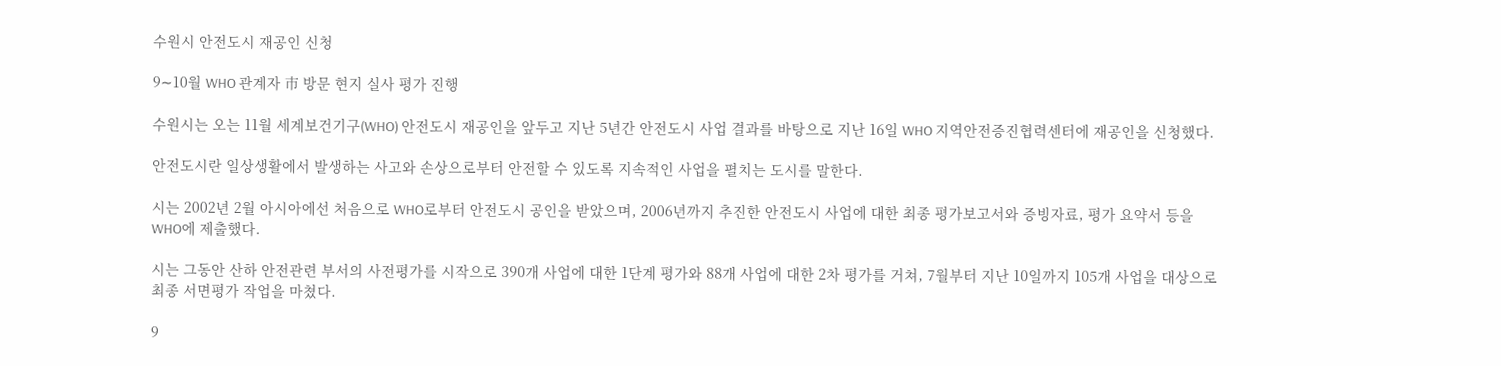수원시 안전도시 재공인 신청

9∼10월 WHO 관계자 市 방문 현지 실사 평가 진행

수원시는 오는 11월 세계보건기구(WHO) 안전도시 재공인을 앞두고 지난 5년간 안전도시 사업 결과를 바탕으로 지난 16일 WHO 지역안전증진협력센터에 재공인을 신청했다.

안전도시란 일상생활에서 발생하는 사고와 손상으로부터 안전할 수 있도록 지속적인 사업을 펼치는 도시를 말한다.

시는 2002년 2월 아시아에선 처음으로 WHO로부터 안전도시 공인을 받았으며, 2006년까지 추진한 안전도시 사업에 대한 최종 평가보고서와 증빙자료, 평가 요약서 등을 WHO에 제출했다.

시는 그동안 산하 안전관련 부서의 사전평가를 시작으로 390개 사업에 대한 1단계 평가와 88개 사업에 대한 2차 평가를 거쳐, 7월부터 지난 10일까지 105개 사업을 대상으로 최종 서면평가 작업을 마쳤다.

9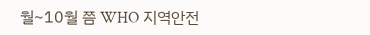월~10월 쯤 WHO 지역안전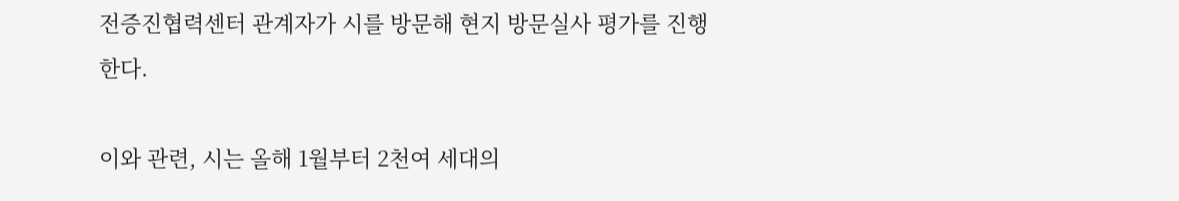전증진협력센터 관계자가 시를 방문해 현지 방문실사 평가를 진행한다.

이와 관련, 시는 올해 1월부터 2천여 세대의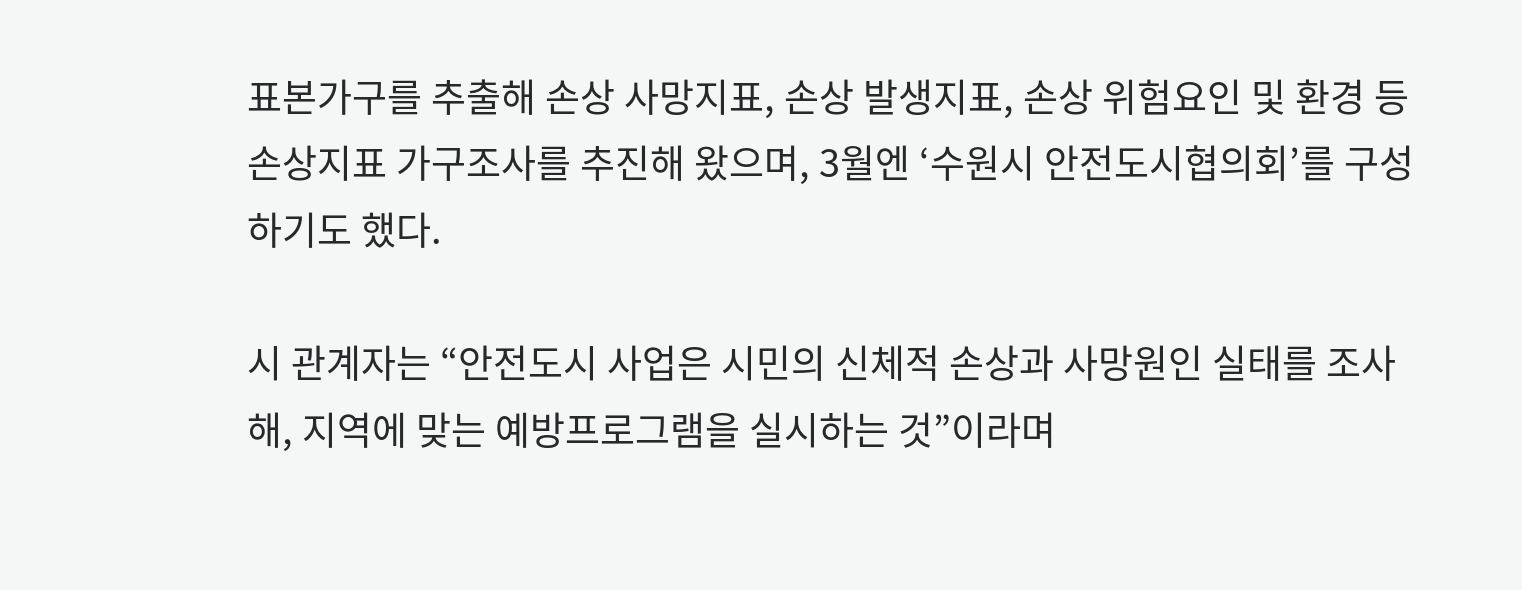표본가구를 추출해 손상 사망지표, 손상 발생지표, 손상 위험요인 및 환경 등 손상지표 가구조사를 추진해 왔으며, 3월엔 ‘수원시 안전도시협의회’를 구성하기도 했다.

시 관계자는 “안전도시 사업은 시민의 신체적 손상과 사망원인 실태를 조사해, 지역에 맞는 예방프로그램을 실시하는 것”이라며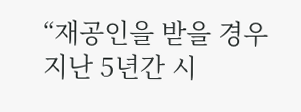“재공인을 받을 경우 지난 5년간 시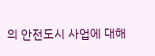의 안전도시 사업에 대해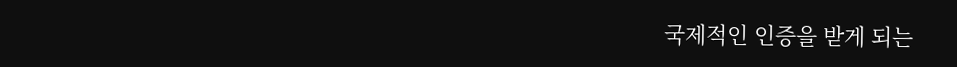국제적인 인증을 받게 되는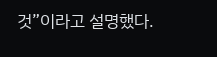것”이라고 설명했다.